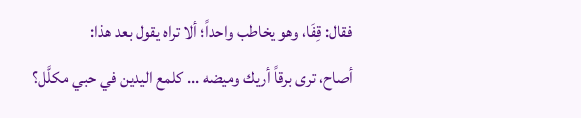فقال: قِفَا، وهو يخاطب واحداً؛ ألا تراه يقول بعد هذا:
أصاح، ترى برقاً أريك وميضه ... كلمع اليدين في حبي مكلَّل؟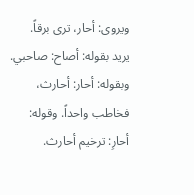ويروى: أحار، ترى برقاً.
يريد بقوله: أصاح: صاحبي. وبقوله: أحار: أحارث، فخاطب واحداً. وقوله: أحارِ: ترخيم أحارث.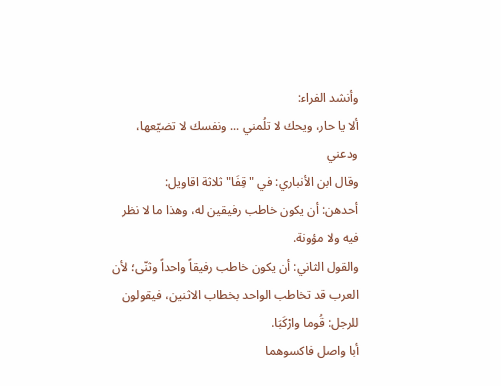وأنشد الفراء:
ألا يا حار، ويحك لا تلُمني ... ونفسك لا تضيّعها، ودعني
وقال ابن الأنباري: في "قِفَا" ثلاثة اقاويل:
أحدهن: أن يكون خاطب رفيقين له، وهذا ما لا نظر فيه ولا مؤونة.
والقول الثاني: أن يكون خاطب رفيقاً واحداً وثنّى؛ لأن العرب قد تخاطب الواحد بخطاب الاثنين، فيقولون للرجل: قُوما وارْكَبَا.
أبا واصل فاكسوهما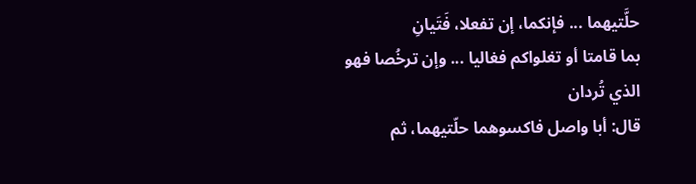حلَّتيهما ... فإنكما، إن تفعلا، فَتَيانِ
بما قامتا أو تغلواكم فغاليا ... وإن ترخُصا فهو الذي تُردان
قال: أبا واصل فاكسوهما حلّتيهما، ثم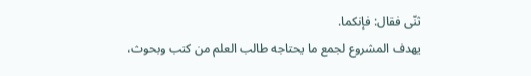ثنّى فقال: فإنكما.
يهدف المشروع لجمع ما يحتاجه طالب العلم من كتب وبحوث،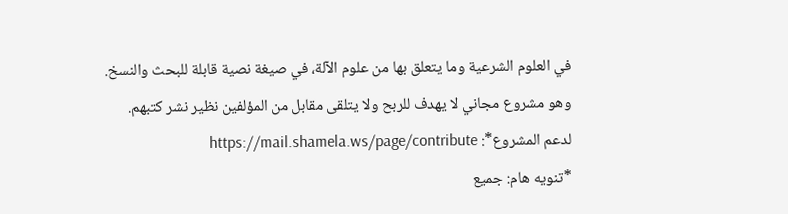في العلوم الشرعية وما يتعلق بها من علوم الآلة، في صيغة نصية قابلة للبحث والنسخ.
وهو مشروع مجاني لا يهدف للربح ولا يتلقى مقابل من المؤلفين نظير نشر كتبهم.
لدعم المشروع*: https://mail.shamela.ws/page/contribute
*تنويه هام: جميع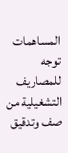المساهمات توجه للمصاريف التشغيلية من صف وتدقيق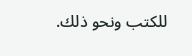للكتب ونحو ذلك.